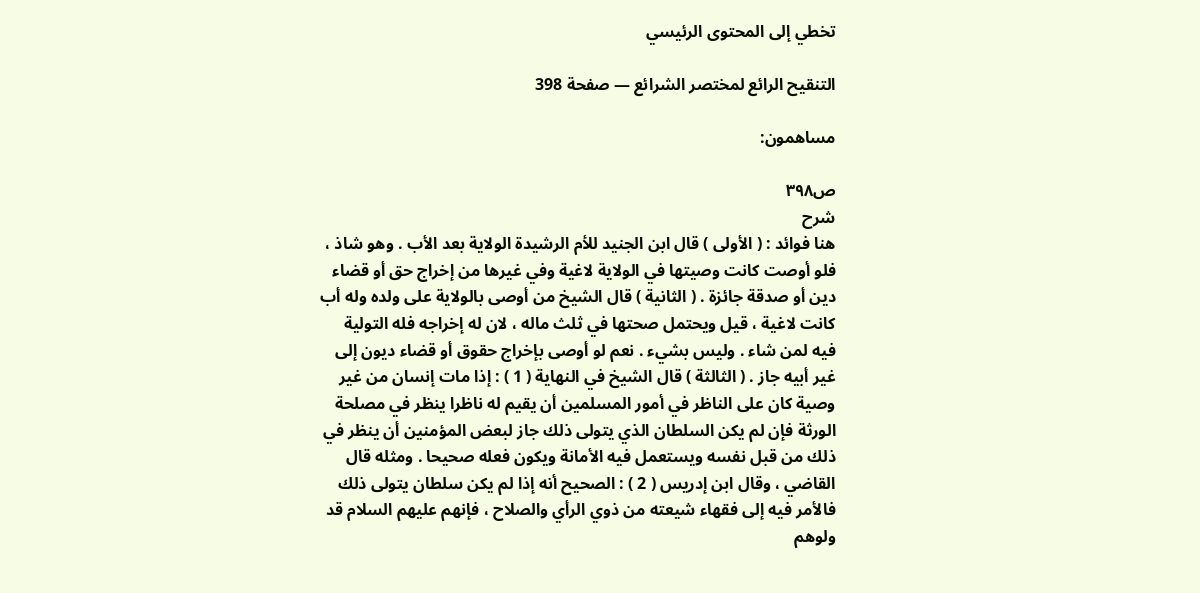تخطي إلى المحتوى الرئيسي

التنقيح الرائع لمختصر الشرائع — صفحة 398

مساهمون:

ص٣٩٨
شرح
هنا فوائد : ( الأولى ) قال ابن الجنيد للأم الرشيدة الولاية بعد الأب . وهو شاذ ، فلو أوصت كانت وصيتها في الولاية لاغية وفي غيرها من إخراج حق أو قضاء دين أو صدقة جائزة . ( الثانية ) قال الشيخ من أوصى بالولاية على ولده وله أب كانت لاغية ، قيل ويحتمل صحتها في ثلث ماله ، لان له إخراجه فله التولية فيه لمن شاء . وليس بشيء . نعم لو أوصى بإخراج حقوق أو قضاء ديون إلى غير أبيه جاز . ( الثالثة ) قال الشيخ في النهاية ( 1 ) : إذا مات إنسان من غير وصية كان على الناظر في أمور المسلمين أن يقيم له ناظرا ينظر في مصلحة الورثة فإن لم يكن السلطان الذي يتولى ذلك جاز لبعض المؤمنين أن ينظر في ذلك من قبل نفسه ويستعمل فيه الأمانة ويكون فعله صحيحا . ومثله قال القاضي ، وقال ابن إدريس ( 2 ) : الصحيح أنه إذا لم يكن سلطان يتولى ذلك فالأمر فيه إلى فقهاء شيعته من ذوي الرأي والصلاح ، فإنهم عليهم السلام قد ولوهم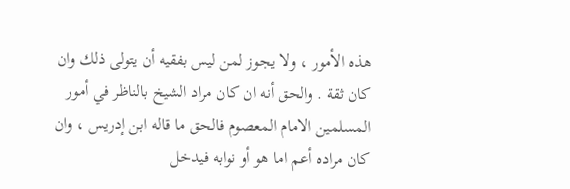هذه الأمور ، ولا يجوز لمن ليس بفقيه أن يتولى ذلك وان كان ثقة . والحق أنه ان كان مراد الشيخ بالناظر في أمور المسلمين الامام المعصوم فالحق ما قاله ابن إدريس ، وان كان مراده أعم اما هو أو نوابه فيدخل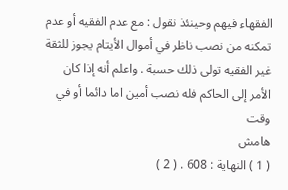الفقهاء فيهم وحينئذ نقول : مع عدم الفقيه أو عدم تمكنه من نصب ناظر في أموال الأيتام يجوز للثقة غير الفقيه تولى ذلك حسبة . واعلم أنه إذا كان الأمر إلى الحاكم فله نصب أمين اما دائما أو في وقت
هامش
( 1 ) النهاية : 608 . ( 2 )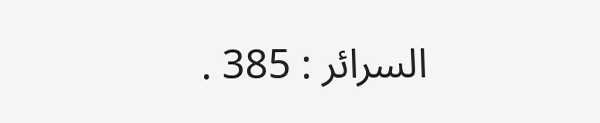السرائر : 385 .